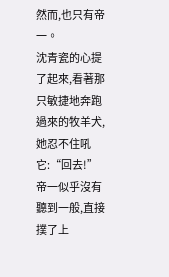然而,也只有帝一。
沈青瓷的心提了起來,看著那只敏捷地奔跑過來的牧羊犬,她忍不住吼它:“回去!”
帝一似乎沒有聽到一般,直接撲了上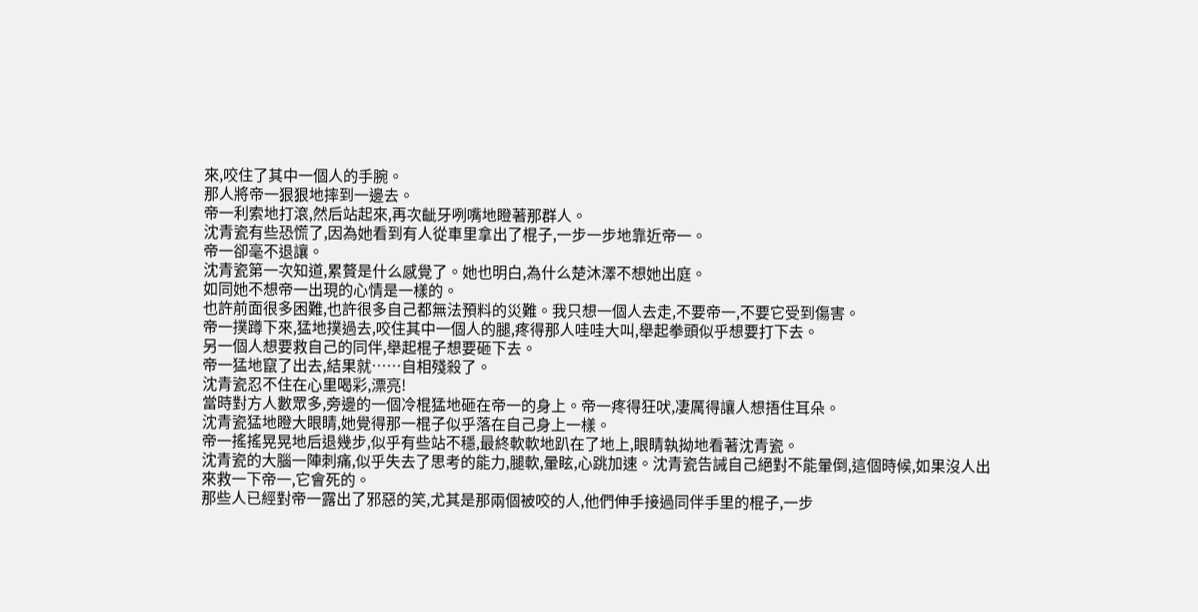來,咬住了其中一個人的手腕。
那人將帝一狠狠地摔到一邊去。
帝一利索地打滾,然后站起來,再次齜牙咧嘴地瞪著那群人。
沈青瓷有些恐慌了,因為她看到有人從車里拿出了棍子,一步一步地靠近帝一。
帝一卻毫不退讓。
沈青瓷第一次知道,累贅是什么感覺了。她也明白,為什么楚沐澤不想她出庭。
如同她不想帝一出現的心情是一樣的。
也許前面很多困難,也許很多自己都無法預料的災難。我只想一個人去走,不要帝一,不要它受到傷害。
帝一撲蹲下來,猛地撲過去,咬住其中一個人的腿,疼得那人哇哇大叫,舉起拳頭似乎想要打下去。
另一個人想要救自己的同伴,舉起棍子想要砸下去。
帝一猛地竄了出去,結果就……自相殘殺了。
沈青瓷忍不住在心里喝彩,漂亮!
當時對方人數眾多,旁邊的一個冷棍猛地砸在帝一的身上。帝一疼得狂吠,凄厲得讓人想捂住耳朵。
沈青瓷猛地瞪大眼睛,她覺得那一棍子似乎落在自己身上一樣。
帝一搖搖晃晃地后退幾步,似乎有些站不穩,最終軟軟地趴在了地上,眼睛執拗地看著沈青瓷。
沈青瓷的大腦一陣刺痛,似乎失去了思考的能力,腿軟,暈眩,心跳加速。沈青瓷告誡自己絕對不能暈倒,這個時候,如果沒人出來救一下帝一,它會死的。
那些人已經對帝一露出了邪惡的笑,尤其是那兩個被咬的人,他們伸手接過同伴手里的棍子,一步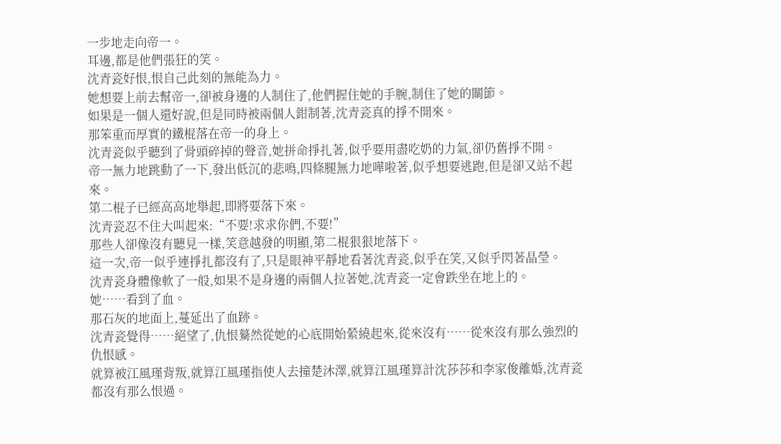一步地走向帝一。
耳邊,都是他們張狂的笑。
沈青瓷好恨,恨自己此刻的無能為力。
她想要上前去幫帝一,卻被身邊的人制住了,他們握住她的手腕,制住了她的關節。
如果是一個人還好說,但是同時被兩個人鉗制著,沈青瓷真的掙不開來。
那笨重而厚實的鐵棍落在帝一的身上。
沈青瓷似乎聽到了骨頭碎掉的聲音,她拼命掙扎著,似乎要用盡吃奶的力氣,卻仍舊掙不開。
帝一無力地跳動了一下,發出低沉的悲鳴,四條腿無力地嘩啦著,似乎想要逃跑,但是卻又站不起來。
第二棍子已經高高地舉起,即將要落下來。
沈青瓷忍不住大叫起來:“不要!求求你們,不要!”
那些人卻像沒有聽見一樣,笑意越發的明顯,第二棍狠狠地落下。
這一次,帝一似乎連掙扎都沒有了,只是眼神平靜地看著沈青瓷,似乎在笑,又似乎閃著晶瑩。
沈青瓷身體像軟了一般,如果不是身邊的兩個人拉著她,沈青瓷一定會跌坐在地上的。
她……看到了血。
那石灰的地面上,蔓延出了血跡。
沈青瓷覺得……絕望了,仇恨驀然從她的心底開始縈繞起來,從來沒有……從來沒有那么強烈的仇恨感。
就算被江風瑾背叛,就算江風瑾指使人去撞楚沐澤,就算江風瑾算計沈莎莎和李家俊離婚,沈青瓷都沒有那么恨過。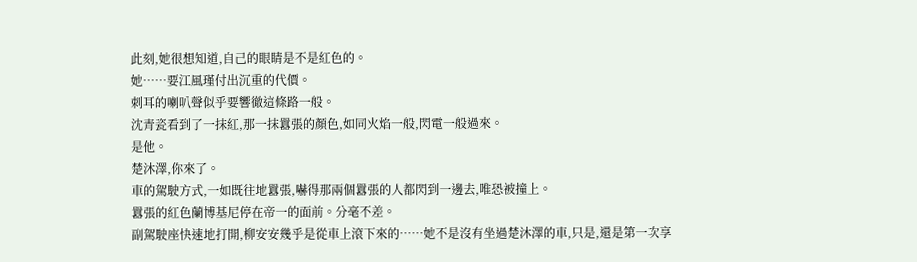此刻,她很想知道,自己的眼睛是不是紅色的。
她……要江風瑾付出沉重的代價。
刺耳的喇叭聲似乎要響徹這條路一般。
沈青瓷看到了一抹紅,那一抹囂張的顏色,如同火焰一般,閃電一般過來。
是他。
楚沐澤,你來了。
車的駕駛方式,一如既往地囂張,嚇得那兩個囂張的人都閃到一邊去,唯恐被撞上。
囂張的紅色蘭博基尼停在帝一的面前。分毫不差。
副駕駛座快速地打開,柳安安幾乎是從車上滾下來的……她不是沒有坐過楚沐澤的車,只是,還是第一次享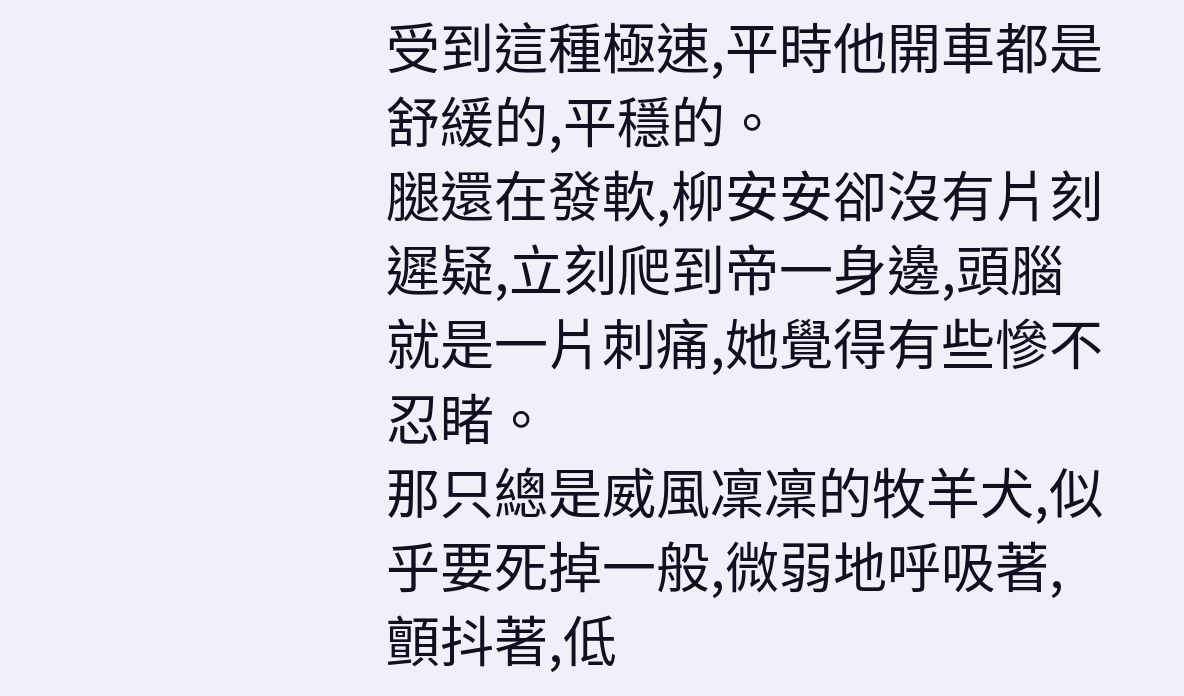受到這種極速,平時他開車都是舒緩的,平穩的。
腿還在發軟,柳安安卻沒有片刻遲疑,立刻爬到帝一身邊,頭腦就是一片刺痛,她覺得有些慘不忍睹。
那只總是威風凜凜的牧羊犬,似乎要死掉一般,微弱地呼吸著,顫抖著,低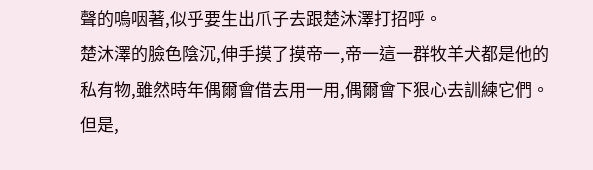聲的嗚咽著,似乎要生出爪子去跟楚沐澤打招呼。
楚沐澤的臉色陰沉,伸手摸了摸帝一,帝一這一群牧羊犬都是他的私有物,雖然時年偶爾會借去用一用,偶爾會下狠心去訓練它們。
但是,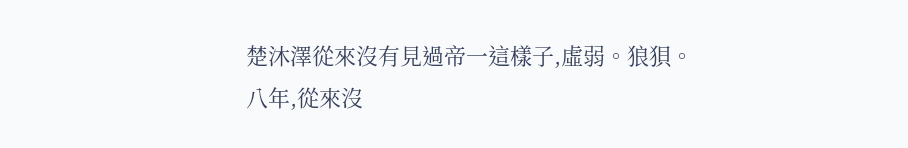楚沐澤從來沒有見過帝一這樣子,虛弱。狼狽。
八年,從來沒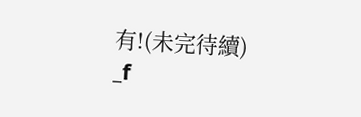有!(未完待續)
_f